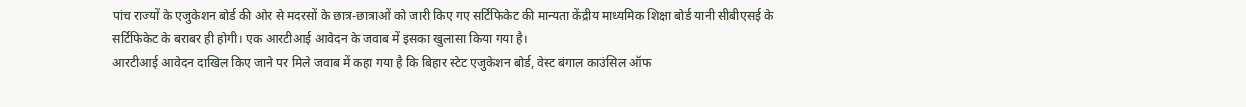पांच राज्यों के एजुकेशन बोर्ड की ओर से मदरसों के छात्र-छात्राओं को जारी किए गए सर्टिफिकेट की मान्यता केंद्रीय माध्यमिक शिक्षा बोर्ड यानी सीबीएसई के सर्टिफिकेट के बराबर ही होगी। एक आरटीआई आवेदन के जवाब में इसका खुलासा किया गया है।
आरटीआई आवेदन दाखिल किए जाने पर मिले जवाब में कहा गया है कि बिहार स्टेट एजुकेशन बोर्ड, वेस्ट बंगाल काउंसिल ऑफ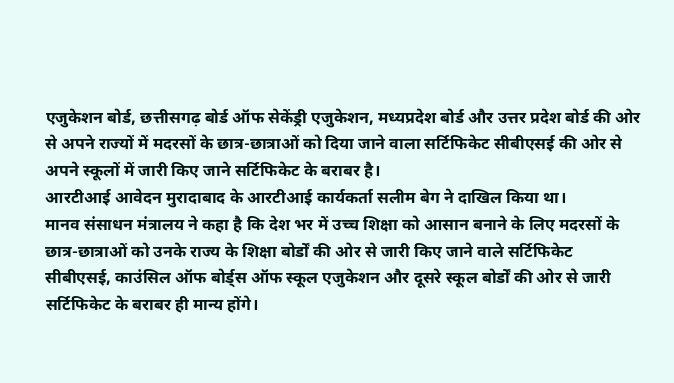एजुकेशन बोर्ड, छत्तीसगढ़ बोर्ड ऑफ सेकेंड्री एजुकेशन, मध्यप्रदेश बोर्ड और उत्तर प्रदेश बोर्ड की ओर से अपने राज्यों में मदरसों के छात्र-छात्राओं को दिया जाने वाला सर्टिफिकेट सीबीएसई की ओर से अपने स्कूलों में जारी किए जाने सर्टिफिकेट के बराबर है।
आरटीआई आवेदन मुरादाबाद के आरटीआई कार्यकर्ता सलीम बेग ने दाखिल किया था।
मानव संसाधन मंत्रालय ने कहा है कि देश भर में उच्च शिक्षा को आसान बनाने के लिए मदरसों के छात्र-छात्राओं को उनके राज्य के शिक्षा बोर्डों की ओर से जारी किए जाने वाले सर्टिफिकेट सीबीएसई, काउंसिल ऑफ बोर्ड्स ऑफ स्कूल एजुकेशन और दूसरे स्कूल बोर्डों की ओर से जारी सर्टिफिकेट के बराबर ही मान्य होंगे।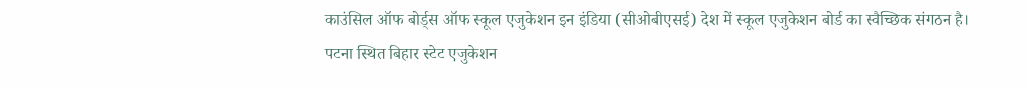काउंसिल ऑफ बोर्ड्स ऑफ स्कूल एजुकेशन इन इंडिया (सीओबीएसई) देश में स्कूल एजुकेशन बोर्ड का स्वैच्छिक संगठन है।
पटना स्थित बिहार स्टेट एजुकेशन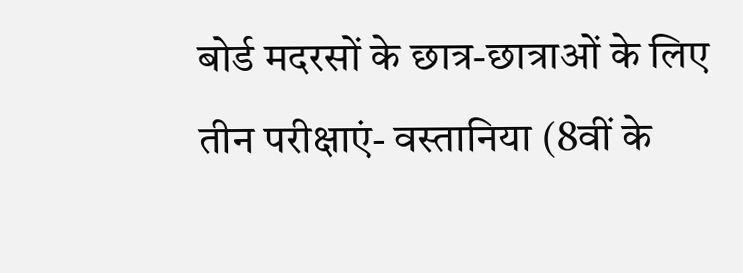बोर्ड मदरसों के छात्र-छात्राओं के लिए तीन परीक्षाएं- वस्तानिया (8वीं के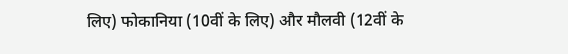लिए) फोकानिया (10वीं के लिए) और मौलवी (12वीं के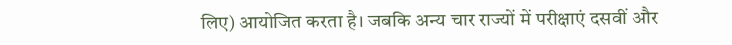लिए) आयोजित करता है। जबकि अन्य चार राज्यों में परीक्षाएं दसवीं और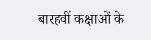बारहवीं कक्षाओं के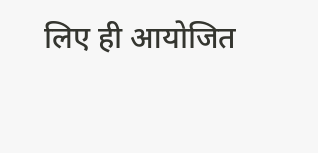लिए ही आयोजित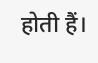होती हैं।